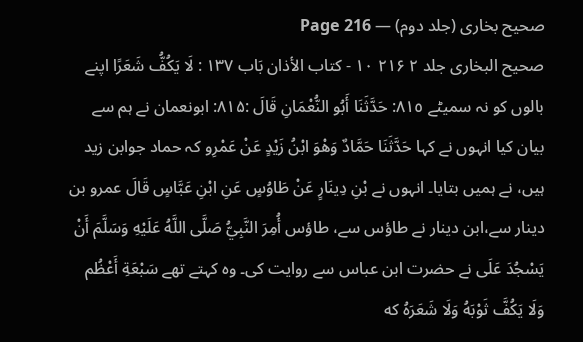صحیح بخاری (جلد دوم) — Page 216
صحيح البخاری جلد ۲ ۲۱۶ ١٠ - كتاب الأذان بَاب ۱۳۷ : لَا يَكُفُّ شَعَرًا اپنے بالوں کو نہ سمیٹے ٨١٥: حَدَّثَنَا أَبُو النُّعْمَانِ قَالَ :۸۱۵: ابونعمان نے ہم سے بیان کیا انہوں نے کہا حَدَّثَنَا حَمَّادٌ وَهْوَ ابْنُ زَيْدٍ عَنْ عَمْرِو کہ حماد جوابن زید ہیں، نے ہمیں بتایا۔ انہوں نے بْنِ دِينَارٍ عَنْ طَاوُسٍ عَنِ ابْنِ عَبَّاسٍ قَالَ عمرو بن دینار سے،ابن دینار نے طاؤس سے، طاؤس أُمِرَ النَّبِيُّ صَلَّى اللَّهُ عَلَيْهِ وَسَلَّمَ أَنْ يَسْجُدَ عَلَی نے حضرت ابن عباس سے روایت کی۔ وہ کہتے تھے سَبْعَةِ أَعْظُم وَلَا يَكُفَّ ثَوْبَهُ وَلَا شَعَرَهُ که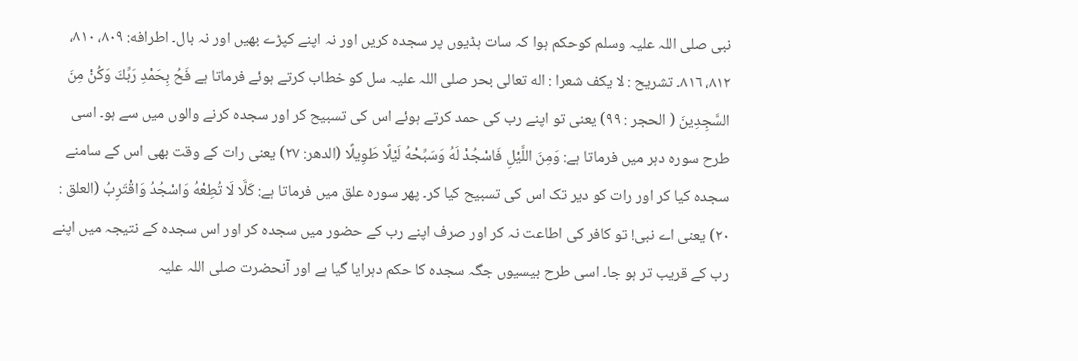نبی صلی اللہ علیہ وسلم کوحکم ہوا کہ سات ہڈیوں پر سجدہ کریں اور نہ اپنے کپڑے بھیں اور نہ بال۔ اطرافه: ۸۰۹، ۸۱۰، ۸۱۲، ٨١٦۔ تشريح : لا يكف شعرا : اله تعالى بحر صلی اللہ علیہ سل کو خطاب کرتے ہوئے فرماتا ہے فَحُ بِحَمْدِ رَبِّكَ وَكُنْ مِنَ السَّجِدِينَ ( الحجر : ۹۹) یعنی تو اپنے رب کی حمد کرتے ہوئے اس کی تسبیح کر اور سجدہ کرنے والوں میں سے ہو۔ اسی طرح سورہ دہر میں فرماتا ہے: وَمِنَ اللَّيْلِ فَاسْجُدْ لَهُ وَسَبِّحْهُ لَيْلًا طَوِيلًا (الدھر: ۲۷) یعنی رات کے وقت بھی اس کے سامنے سجدہ کیا کر اور رات کو دیر تک اس کی تسبیح کیا کر۔ پھر سورہ علق میں فرماتا ہے: كَلَّا لَا تُطِعْهُ وَاسْجُدُ وَاقْتَرِبُ (العلق : ۲۰) یعنی اے نبی! تو کافر کی اطاعت نہ کر اور صرف اپنے رب کے حضور میں سجدہ کر اور اس سجدہ کے نتیجہ میں اپنے رب کے قریب تر ہو جا۔ اسی طرح بیسیوں جگہ سجدہ کا حکم دہرایا گیا ہے اور آنحضرت صلی اللہ علیہ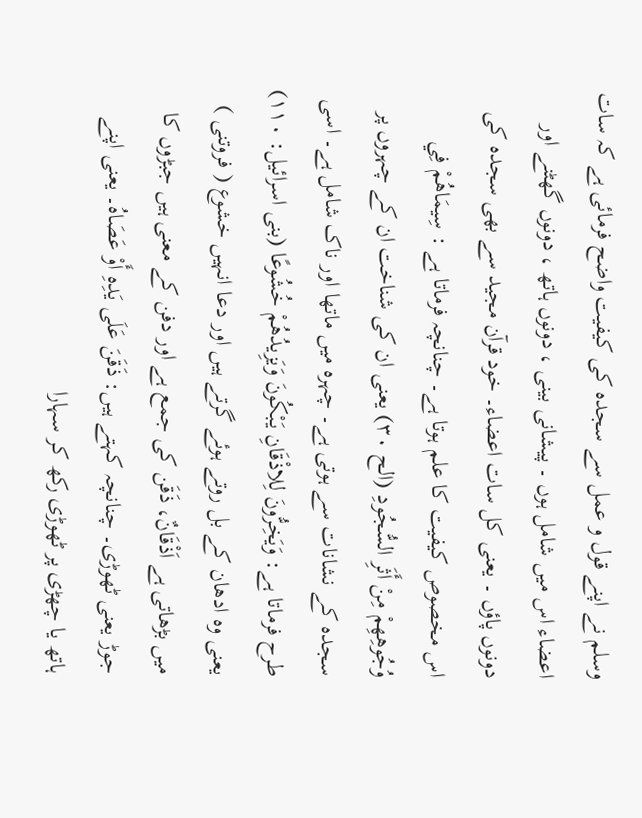وسلم نے اپنے قول و عمل سے سجدہ کی کیفیت واضح فرمائی ہے کہ سات اعضاء اس میں شامل ہوں ۔ پیشانی بینی ، دونوں ہاتھ ، دونوں گھٹنے اور دونوں پاؤں ۔ یعنی کل سات اعضاء۔ خود قرآن مجید سے بھی سجدہ کی اس مخصوص کیفیت کا علم ہوتا ہے۔ چنانچہ فرماتا ہے : سِيمَاهُمْ فِي وُجُوهِهِمْ مِنْ أَثَرِ السُّجُودِ (الح ۳۰) یعنی ان کی شناخت ان کے چہروں پر سجدہ کے نشانات سے ہوتی ہے۔ چہرہ میں ماتھا اور ناک شامل ہے۔ اسی طرح فرماتا ہے: وَيَخِرُّونَ لِلاذْقَانِ يَبْكُونَ وَيَزِيدُهُمْ خُشُوعًا (بنی اسرائیل: ۱۱۰) یعنی وہ ادھان کے بل روتے ہوئے گرتے ہیں اور دعا انہیں خشوع ( فروتنی ) میں بڑھاتی ہے اَذْقَانٌ، ذَقَن کی جمع ہے اور دفن کے معنی ہیں جبڑوں کا جوڑ یعنی ٹھوڑی۔ چنانچہ کہتے ہیں: ذَقَنَ عَلَى يَدِهِ أَوْ عَصَاهُ۔ یعنی اپنے ہاتھ یا چھڑی پر ٹھوڑی رکھ کر سہارا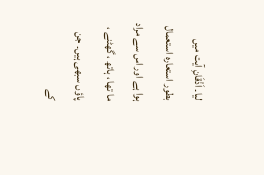لیا۔ اَذْقَانِ آیت میں بطور استعارہ استعمال ہوا ہے اور اس سے مراد ما تھا ، ہاتھ ، گھٹنے ، پاؤں سبھی ہیں۔ جن کے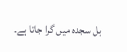بل سجدہ میں گرا جاتا ہے۔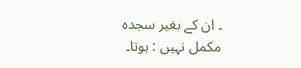۔ ان کے بغیر سجدہ مکمل نہیں : ہوتا۔